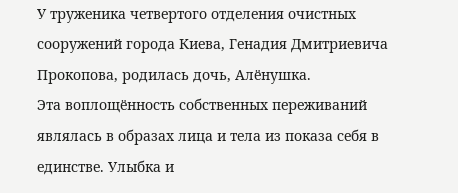У труженика четвертого отделения очистных
сооружений города Киева, Генадия Дмитриевича Прокопова, родилась дочь, Алёнушка.
Эта воплощённость собственных переживаний являлась в образах лица и тела из показа себя в единстве. Улыбка и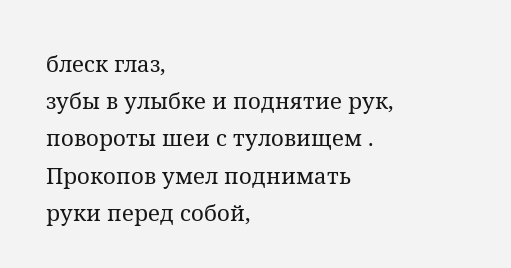блеск глаз,
зубы в улыбке и поднятие рук, повороты шеи с туловищем . Прокопов умел поднимать
руки перед собой,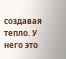создавая тепло. У него это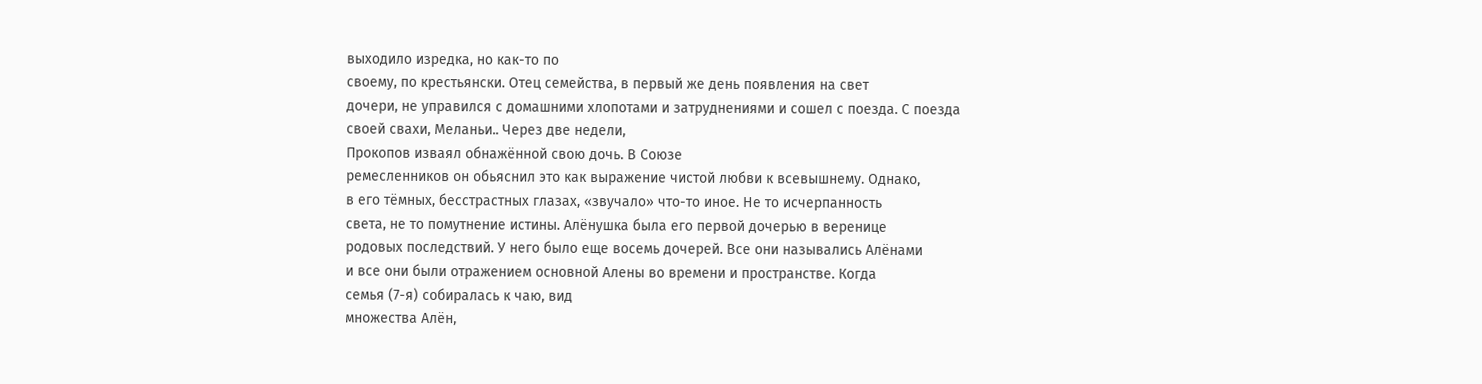выходило изредка, но как-то по
своему, по крестьянски. Отец семейства, в первый же день появления на свет
дочери, не управился с домашними хлопотами и затруднениями и сошел с поезда. С поезда
своей свахи, Меланьи.. Через две недели,
Прокопов изваял обнажённой свою дочь. В Союзе
ремесленников он обьяснил это как выражение чистой любви к всевышнему. Однако,
в его тёмных, бесстрастных глазах, «звучало» что-то иное. Не то исчерпанность
света, не то помутнение истины. Алёнушка была его первой дочерью в веренице
родовых последствий. У него было еще восемь дочерей. Все они назывались Алёнами
и все они были отражением основной Алены во времени и пространстве. Когда
семья (7-я) собиралась к чаю, вид
множества Алён,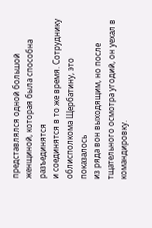представлялся одной большой женщиной, которая была способна разъединятся
и соединятся в то же время. Сотруднику облисполкома Щербатину, это показалось
из ряда вон выходящим, но после тщательного осмотра угодий, он уехал в
командировку.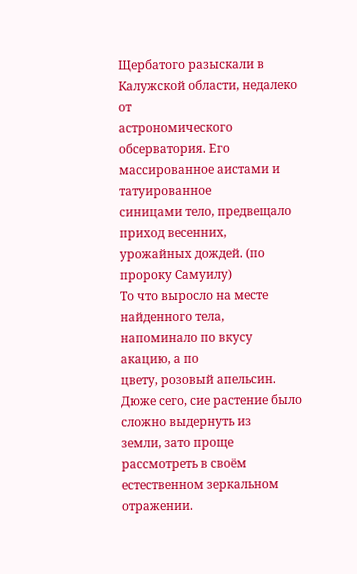Щербатого разыскали в Калужской области, недалеко от
астрономического обсерватория. Его массированное аистами и татуированное
синицами тело, предвещало приход весенних, урожайных дождей. (по пророку Самуилу)
То что выросло на месте найденного тела, напоминало по вкусу акацию, а по
цвету, розовый апельсин. Дюже сего, сие растение было сложно выдернуть из
земли, зато проще рассмотреть в своём естественном зеркальном отражении.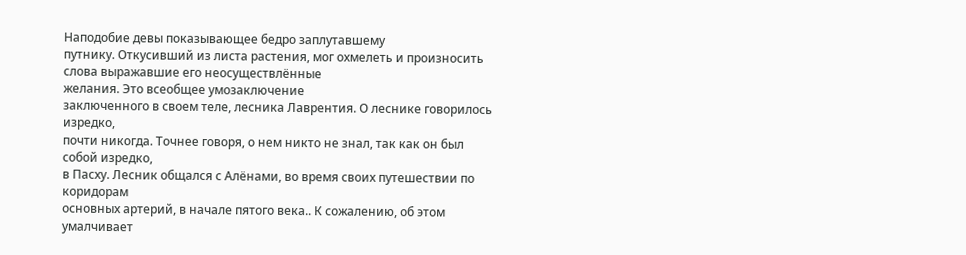Наподобие девы показывающее бедро заплутавшему
путнику. Откусивший из листа растения, мог охмелеть и произносить слова выражавшие его неосуществлённые
желания. Это всеобщее умозаключение
заключенного в своем теле, лесника Лаврентия. О леснике говорилось изредко,
почти никогда. Точнее говоря, о нем никто не знал, так как он был собой изредко,
в Пасху. Лесник общался с Алёнами, во время своих путешествии по коридорам
основных артерий, в начале пятого века.. К сожалению, об этом умалчивает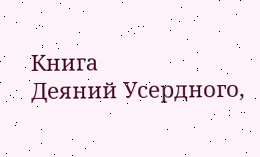Книга
Деяний Усердного,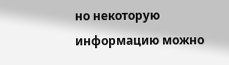но некоторую информацию можно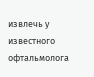извлечь у известного
офтальмолога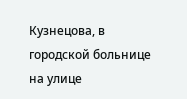Кузнецова, в городской больнице на улице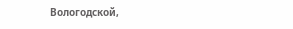Вологодской,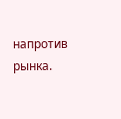напротив
рынка.